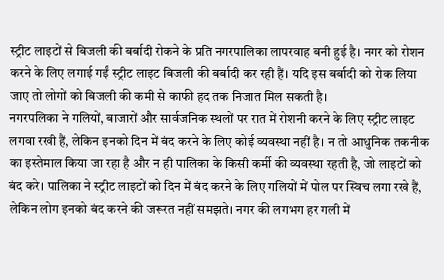स्ट्रीट लाइटों से बिजली की बर्बादी रोकने के प्रति नगरपालिका लापरवाह बनी हुई है। नगर को रोशन करने के लिए लगाई गईं स्ट्रीट लाइट बिजली की बर्बादी कर रही हैं। यदि इस बर्बादी को रोक लिया जाए तो लोगों को बिजली की कमी से काफी हद तक निजात मिल सकती है।
नगरपलिका ने गलियों, बाजारों और सार्वजनिक स्थलों पर रात में रोशनी करने के लिए स्ट्रीट लाइट लगवा रखी हैं, लेकिन इनको दिन में बंद करने के लिए कोई व्यवस्था नहीं है। न तो आधुनिक तकनीक का इस्तेमाल किया जा रहा है और न ही पालिका के किसी कर्मी की व्यवस्था रहती है, जो लाइटों को बंद करे। पालिका ने स्ट्रीट लाइटों को दिन में बंद करने के लिए गलियों में पोल पर स्विच लगा रखे हैं, लेकिन लोग इनको बंद करने की जरूरत नहीं समझते। नगर की लगभग हर गली में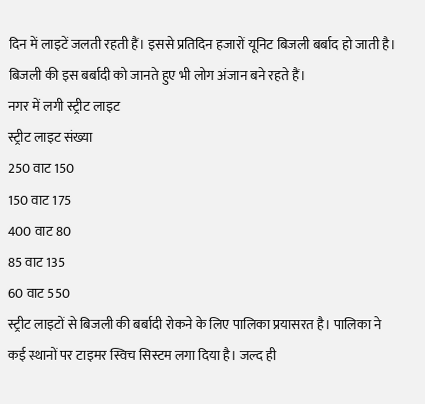दिन में लाइटें जलती रहती हैं। इससे प्रतिदिन हजारों यूनिट बिजली बर्बाद हो जाती है। बिजली की इस बर्बादी को जानते हुए भी लोग अंजान बने रहते हैं।
नगर में लगी स्ट्रीट लाइट
स्ट्रीट लाइट संख्या
250 वाट 150
150 वाट 175
400 वाट 80
85 वाट 135
60 वाट 550
स्ट्रीट लाइटों से बिजली की बर्बादी रोकने के लिए पालिका प्रयासरत है। पालिका ने कई स्थानों पर टाइमर स्विच सिस्टम लगा दिया है। जल्द ही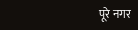पूरे नगर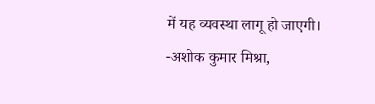में यह व्यवस्था लागू हो जाएगी।
-अशोक कुमार मिश्रा,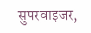सुपरवाइजर,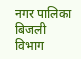नगर पालिका बिजली विभाग